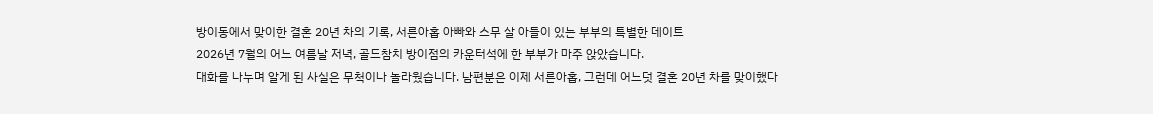방이동에서 맞이한 결혼 20년 차의 기록, 서른아홉 아빠와 스무 살 아들이 있는 부부의 특별한 데이트
2026년 7월의 어느 여름날 저녁, 골드참치 방이점의 카운터석에 한 부부가 마주 앉았습니다.
대화를 나누며 알게 된 사실은 무척이나 놀라웠습니다. 남편분은 이제 서른아홉, 그런데 어느덧 결혼 20년 차를 맞이했다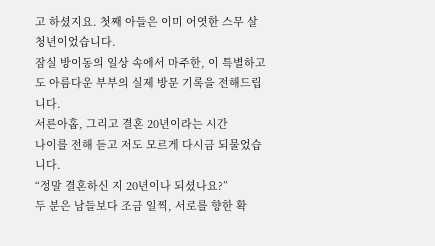고 하셨지요. 첫째 아들은 이미 어엿한 스무 살 청년이었습니다.
잠실 방이동의 일상 속에서 마주한, 이 특별하고도 아름다운 부부의 실제 방문 기록을 전해드립니다.
서른아홉, 그리고 결혼 20년이라는 시간
나이를 전해 듣고 저도 모르게 다시금 되물었습니다.
“정말 결혼하신 지 20년이나 되셨나요?”
두 분은 남들보다 조금 일찍, 서로를 향한 확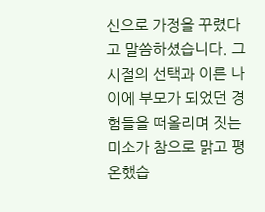신으로 가정을 꾸렸다고 말씀하셨습니다. 그 시절의 선택과 이른 나이에 부모가 되었던 경험들을 떠올리며 짓는 미소가 참으로 맑고 평온했습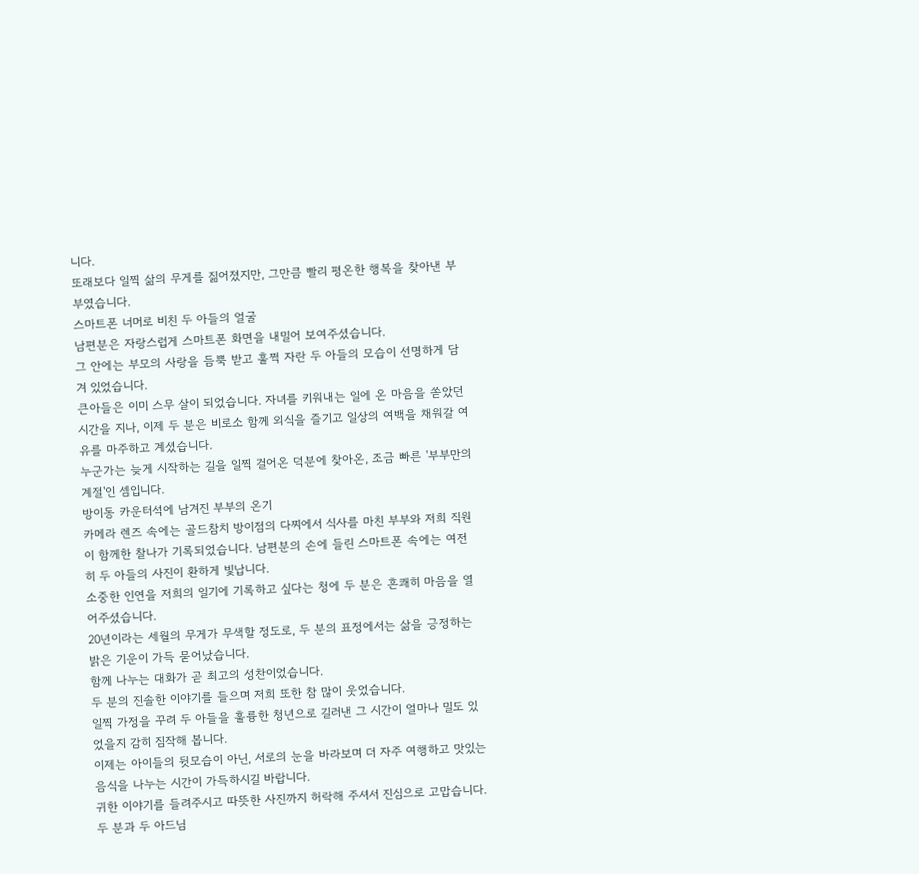니다.
또래보다 일찍 삶의 무게를 짊어졌지만, 그만큼 빨리 평온한 행복을 찾아낸 부부였습니다.
스마트폰 너머로 비친 두 아들의 얼굴
남편분은 자랑스럽게 스마트폰 화면을 내밀어 보여주셨습니다.
그 안에는 부모의 사랑을 듬뿍 받고 훌쩍 자란 두 아들의 모습이 선명하게 담겨 있었습니다.
큰아들은 이미 스무 살이 되었습니다. 자녀를 키워내는 일에 온 마음을 쏟았던 시간을 지나, 이제 두 분은 비로소 함께 외식을 즐기고 일상의 여백을 채워갈 여유를 마주하고 계셨습니다.
누군가는 늦게 시작하는 길을 일찍 걸어온 덕분에 찾아온, 조금 빠른 '부부만의 계절'인 셈입니다.
방이동 카운터석에 남겨진 부부의 온기
카메라 렌즈 속에는 골드참치 방이점의 다찌에서 식사를 마친 부부와 저희 직원이 함께한 찰나가 기록되었습니다. 남편분의 손에 들린 스마트폰 속에는 여전히 두 아들의 사진이 환하게 빛납니다.
소중한 인연을 저희의 일기에 기록하고 싶다는 청에 두 분은 흔쾌히 마음을 열어주셨습니다.
20년이라는 세월의 무게가 무색할 정도로, 두 분의 표정에서는 삶을 긍정하는 밝은 기운이 가득 묻어났습니다.
함께 나누는 대화가 곧 최고의 성찬이었습니다.
두 분의 진솔한 이야기를 들으며 저희 또한 참 많이 웃었습니다.
일찍 가정을 꾸려 두 아들을 훌륭한 청년으로 길러낸 그 시간이 얼마나 밀도 있었을지 감히 짐작해 봅니다.
이제는 아이들의 뒷모습이 아닌, 서로의 눈을 바라보며 더 자주 여행하고 맛있는 음식을 나누는 시간이 가득하시길 바랍니다.
귀한 이야기를 들려주시고 따뜻한 사진까지 허락해 주셔서 진심으로 고맙습니다.
두 분과 두 아드님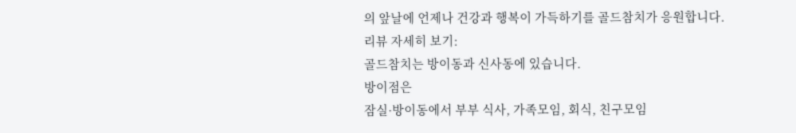의 앞날에 언제나 건강과 행복이 가득하기를 골드참치가 응원합니다.
리뷰 자세히 보기:
골드참치는 방이동과 신사동에 있습니다.
방이점은
잠실·방이동에서 부부 식사, 가족모임, 회식, 친구모임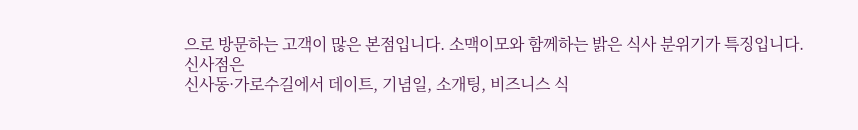으로 방문하는 고객이 많은 본점입니다. 소맥이모와 함께하는 밝은 식사 분위기가 특징입니다.
신사점은
신사동·가로수길에서 데이트, 기념일, 소개팅, 비즈니스 식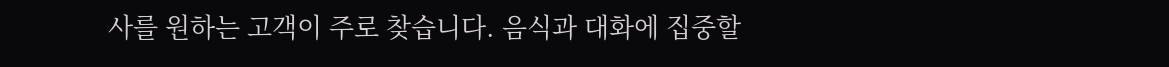사를 원하는 고객이 주로 찾습니다. 음식과 대화에 집중할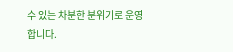수 있는 차분한 분위기로 운영합니다.